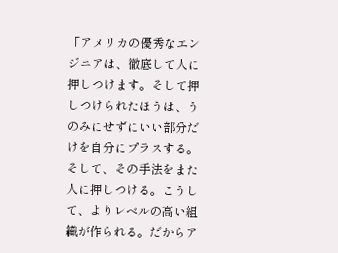「アメリカの優秀なエンジニアは、徹底して人に押しつけます。そして押しつけられたほうは、うのみにせずにいい部分だけを自分にプラスする。そして、その手法をまた人に押しつける。こうして、よりレベルの高い組織が作られる。だからア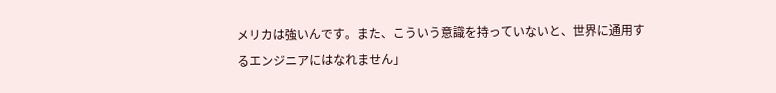メリカは強いんです。また、こういう意識を持っていないと、世界に通用するエンジニアにはなれません」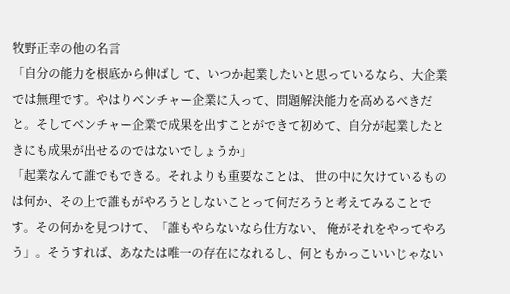牧野正幸の他の名言
「自分の能力を根底から伸ばし て、いつか起業したいと思っているなら、大企業では無理です。やはりベンチャー企業に入って、問題解決能力を高めるべきだと。そしてベンチャー企業で成果を出すことができて初めて、自分が起業したときにも成果が出せるのではないでしょうか」
「起業なんて誰でもできる。それよりも重要なことは、 世の中に欠けているものは何か、その上で誰もがやろうとしないことって何だろうと考えてみることです。その何かを見つけて、「誰もやらないなら仕方ない、 俺がそれをやってやろう」。そうすれば、あなたは唯一の存在になれるし、何ともかっこいいじゃない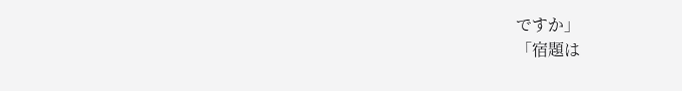ですか」
「宿題は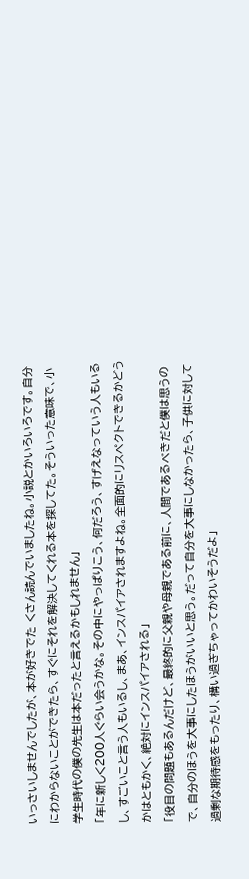いっさいしませんでしたが、本が好きでた くさん読んでいましたね。小説とかいろいろです。自分にわからないことができたら、すぐにそれを解決してくれる本を探してた。そういった意味で、小学生時代の僕の先生は本だったと言えるかもしれません」
「年に新しく200人ぐらい会うかな。その中にやっぱりこう、何だろう、すげえなっていう人もいるし、すごいこと言う人もいるし、まあ、インスパイアされますよね。全面的にリスペクトできるかどうかはともかく、絶対にインスパイアされる」
「役目の問題もあるんだけど、最終的に父親や母親である前に、人間であるべきだと僕は思うので、自分のほうを大事にしたほうがいいと思う。だって自分を大事にしなかったら、子供に対して過剰な期待感をもったり、構い過ぎちゃってかわいそうだよ」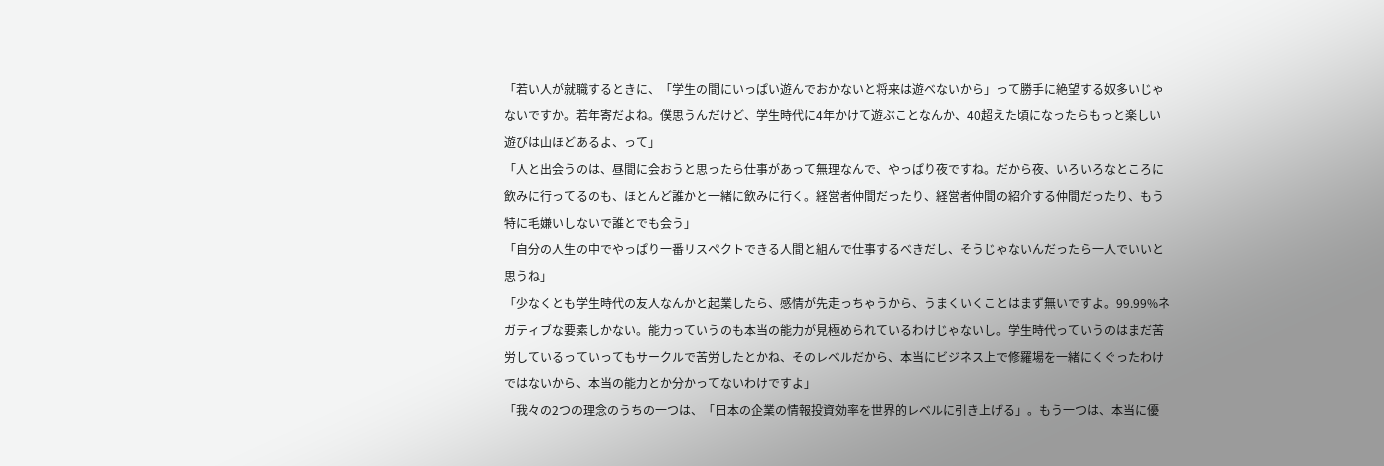「若い人が就職するときに、「学生の間にいっぱい遊んでおかないと将来は遊べないから」って勝手に絶望する奴多いじゃないですか。若年寄だよね。僕思うんだけど、学生時代に4年かけて遊ぶことなんか、40超えた頃になったらもっと楽しい遊びは山ほどあるよ、って」
「人と出会うのは、昼間に会おうと思ったら仕事があって無理なんで、やっぱり夜ですね。だから夜、いろいろなところに飲みに行ってるのも、ほとんど誰かと一緒に飲みに行く。経営者仲間だったり、経営者仲間の紹介する仲間だったり、もう特に毛嫌いしないで誰とでも会う」
「自分の人生の中でやっぱり一番リスペクトできる人間と組んで仕事するべきだし、そうじゃないんだったら一人でいいと思うね」
「少なくとも学生時代の友人なんかと起業したら、感情が先走っちゃうから、うまくいくことはまず無いですよ。99.99%ネガティブな要素しかない。能力っていうのも本当の能力が見極められているわけじゃないし。学生時代っていうのはまだ苦労しているっていってもサークルで苦労したとかね、そのレベルだから、本当にビジネス上で修羅場を一緒にくぐったわけではないから、本当の能力とか分かってないわけですよ」
「我々の2つの理念のうちの一つは、「日本の企業の情報投資効率を世界的レベルに引き上げる」。もう一つは、本当に優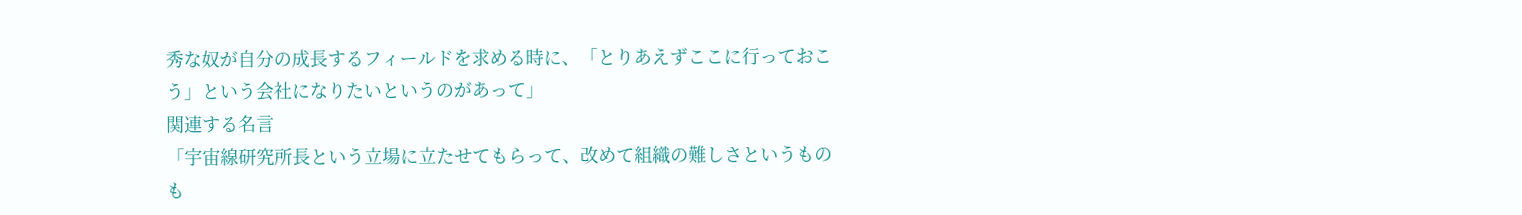秀な奴が自分の成長するフィールドを求める時に、「とりあえずここに行っておこう」という会社になりたいというのがあって」
関連する名言
「宇宙線研究所長という立場に立たせてもらって、改めて組織の難しさというものも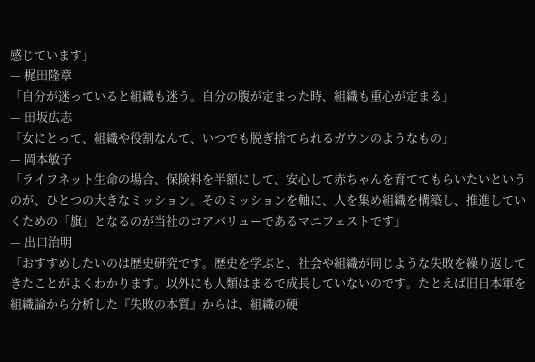感じています」
— 梶田隆章
「自分が迷っていると組織も迷う。自分の腹が定まった時、組織も重心が定まる」
— 田坂広志
「女にとって、組織や役割なんて、いつでも脱ぎ捨てられるガウンのようなもの」
— 岡本敏子
「ライフネット生命の場合、保険料を半額にして、安心して赤ちゃんを育ててもらいたいというのが、ひとつの大きなミッション。そのミッションを軸に、人を集め組織を構築し、推進していくための「旗」となるのが当社のコアバリューであるマニフェストです」
— 出口治明
「おすすめしたいのは歴史研究です。歴史を学ぶと、社会や組織が同じような失敗を繰り返してきたことがよくわかります。以外にも人類はまるで成長していないのです。たとえば旧日本軍を組織論から分析した『失敗の本質』からは、組織の硬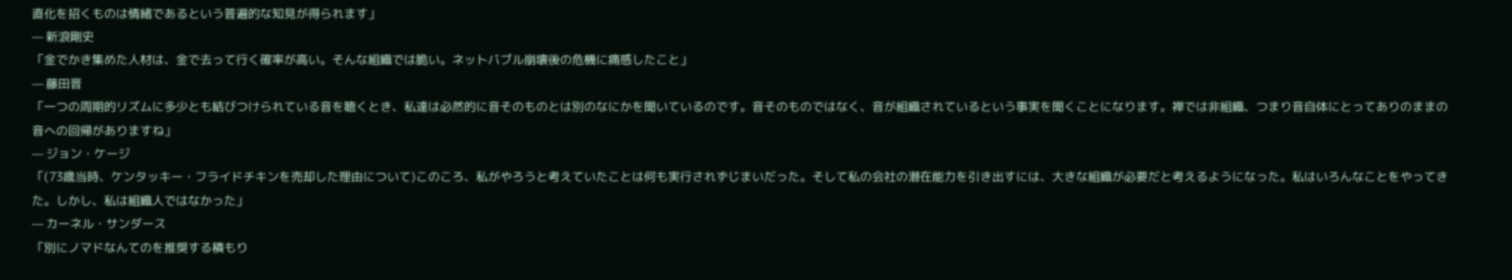直化を招くものは情緒であるという普遍的な知見が得られます」
— 新浪剛史
「金でかき集めた人材は、金で去って行く確率が高い。そんな組織では脆い。ネットバブル崩壊後の危機に痛感したこと」
— 藤田晋
「一つの周期的リズムに多少とも結びつけられている音を聴くとき、私達は必然的に音そのものとは別のなにかを聞いているのです。音そのものではなく、音が組織されているという事実を聞くことになります。禅では非組織、つまり音自体にとってありのままの音への回帰がありますね」
— ジョン・ケージ
「(73歳当時、ケンタッキー・フライドチキンを売却した理由について)このころ、私がやろうと考えていたことは何も実行されずじまいだった。そして私の会社の潜在能力を引き出すには、大きな組織が必要だと考えるようになった。私はいろんなことをやってきた。しかし、私は組織人ではなかった」
— カーネル・サンダース
「別にノマドなんてのを推奨する積もり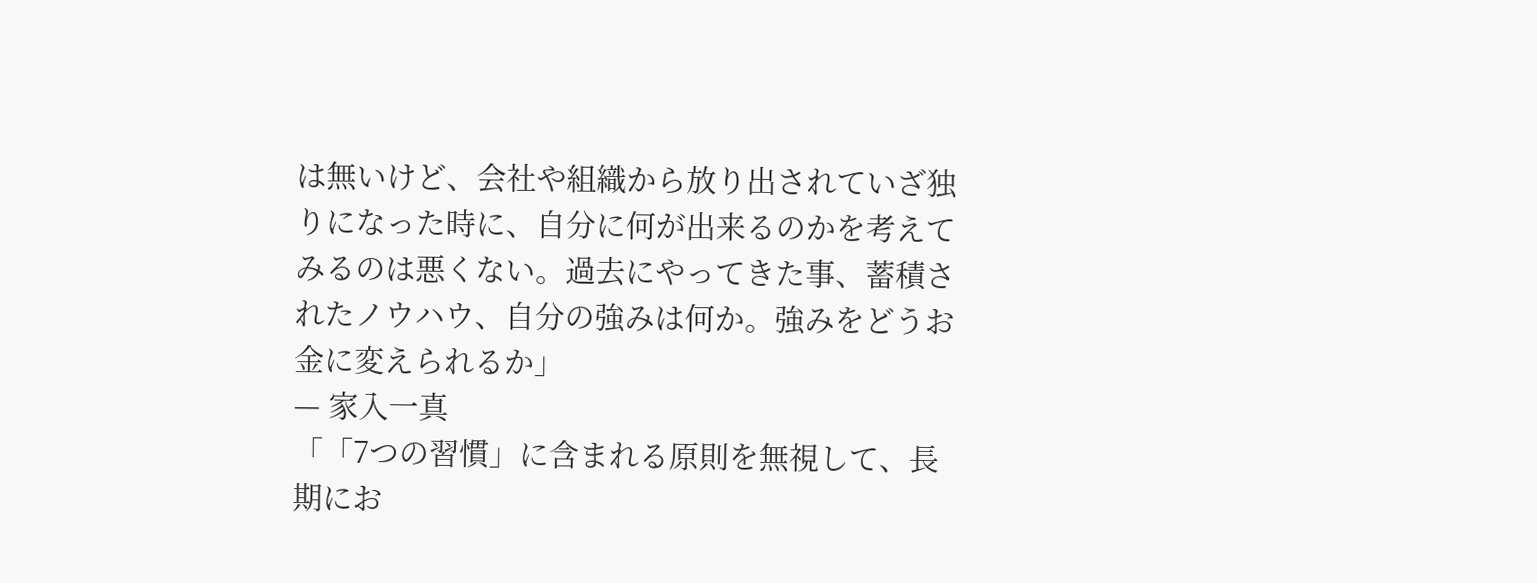は無いけど、会社や組織から放り出されていざ独りになった時に、自分に何が出来るのかを考えてみるのは悪くない。過去にやってきた事、蓄積されたノウハウ、自分の強みは何か。強みをどうお金に変えられるか」
— 家入一真
「「7つの習慣」に含まれる原則を無視して、長期にお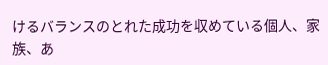けるバランスのとれた成功を収めている個人、家族、あ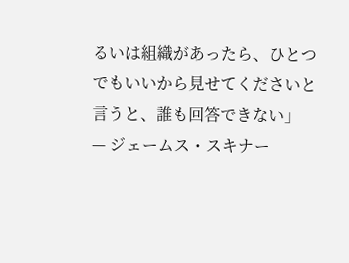るいは組織があったら、ひとつでもいいから見せてくださいと言うと、誰も回答できない」
— ジェームス・スキナー